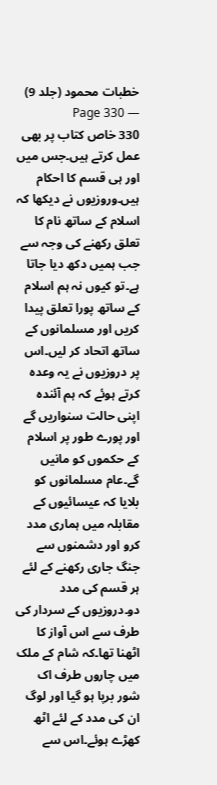خطبات محمود (جلد 9) — Page 330
330 خاص کتاب پر بھی عمل کرتے ہیں۔جس میں اور ہی قسم کا احکام ہیں۔وروزیوں نے دیکھا کہ اسلام کے ساتھ نام کا تعلق رکھنے کی وجہ سے جب ہمیں دکھ دیا جاتا ہے۔تو کیوں نہ ہم اسلام کے ساتھ پورا تعلق پیدا کریں اور مسلمانوں کے ساتھ اتحاد کر لیں۔اس پر دروزیوں نے یہ وعدہ کرتے ہوئے کہ ہم آئندہ اپنی حالت سنواریں گے اور پورے طور پر اسلام کے حکموں کو مانیں گے۔عام مسلمانوں کو بلایا کہ عیسائیوں کے مقابلہ میں ہماری مدد کرو اور دشمنوں سے جنگ جاری رکھنے کے لئے ہر قسم کی مدد دو۔دروزیوں کے سردار کی طرف سے اس آواز کا اٹھنا تھا۔کہ شام کے ملک میں چاروں طرف اک شور برپا ہو گیا اور لوگ ان کی مدد کے لئے اٹھ کھڑے ہوئے۔اس سے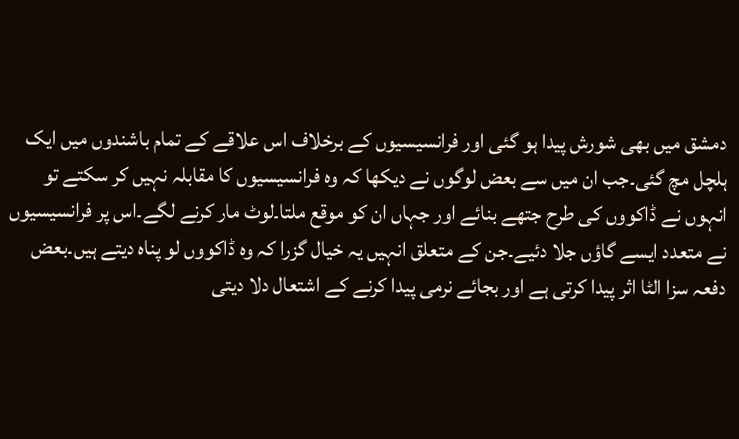دمشق میں بھی شورش پیدا ہو گئی اور فرانسیسیوں کے برخلاف اس علاقے کے تمام باشندوں میں ایک ہلچل مچ گئی۔جب ان میں سے بعض لوگوں نے دیکھا کہ وہ فرانسیسیوں کا مقابلہ نہیں کر سکتے تو انہوں نے ڈاکووں کی طرح جتھے بنائے اور جہاں ان کو موقع ملتا۔لوٹ مار کرنے لگے۔اس پر فرانسیسیوں نے متعدد ایسے گاؤں جلا دئیے۔جن کے متعلق انہیں یہ خیال گزرا کہ وہ ڈاکووں لو پناہ دیتے ہیں۔بعض دفعہ سزا الٹا اثر پیدا کرتی ہے اور بجائے نرمی پیدا کرنے کے اشتعال دلا دیتی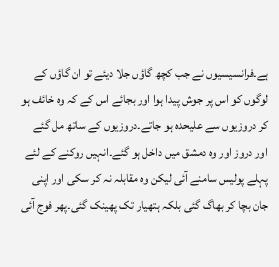ہے۔فرانسیسیوں نے جب کچھ گاؤں جلا دیئے تو ان گاؤں کے لوگوں کو اس پر جوش پیدا ہوا اور بجائے اس کے کہ وہ خائف ہو کر دروزیوں سے علیحدہ ہو جاتے۔دروزیوں کے ساتھ مل گئے اور دروز اور وہ دمشق میں داخل ہو گئے۔انہیں روکنے کے لئے پہلے پولیس سامنے آئی لیکن وہ مقابلہ نہ کر سکی اور اپنی جان بچا کر بھاگ گئی بلکہ ہتھیار تک پھینک گئی۔پھر فوج آئی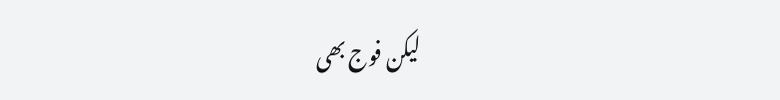لیکن فوج بھی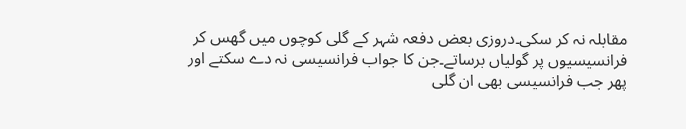مقابلہ نہ کر سکی۔دروزی بعض دفعہ شہر کے گلی کوچوں میں گھس کر فرانسیسیوں پر گولیاں برساتے۔جن کا جواب فرانسیسی نہ دے سکتے اور پھر جب فرانسیسی بھی ان گلی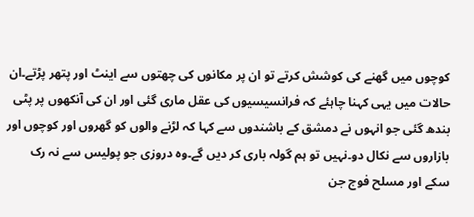کوچوں میں گھنے کی کوشش کرتے تو ان پر مکانوں کی چھتوں سے اینٹ اور پتھر پڑتے۔ان حالات میں یہی کہنا چاہئے کہ فرانسیسیوں کی عقل ماری گئی اور ان کی آنکھوں پر پٹی بندھ گئی جو انہوں نے دمشق کے باشندوں سے کہا کہ لڑنے والوں کو گھروں اور کوچوں اور بازاروں سے نکال دو۔نہیں تو ہم گولہ باری کر دیں گے۔وہ دروزی جو پولیس سے نہ رک سکے اور مسلح فوج جن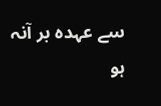سے عہدہ بر آنہ ہو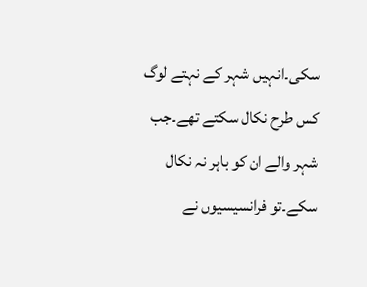سکی۔انہیں شہر کے نہتے لوگ کس طرح نکال سکتے تھے۔جب شہر والے ان کو باہر نہ نکال سکے۔تو فرانسیسیوں نے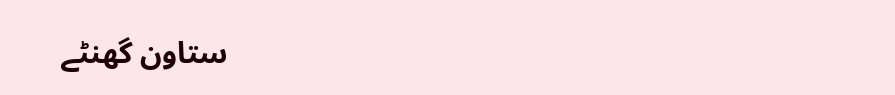ستاون گھنٹے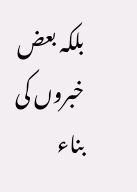بلکہ بعض خبروں کی بناء